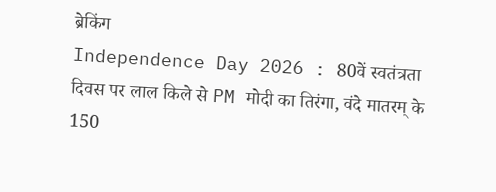ब्रेकिंग
Independence Day 2026 : 80वें स्वतंत्रता दिवस पर लाल किले से PM मोदी का तिरंगा, वंदे मातरम् के 150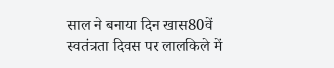साल ने बनाया दिन खास80वें स्वतंत्रता दिवस पर लालकिले में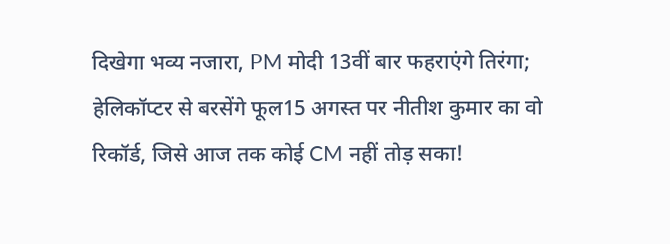दिखेगा भव्य नजारा, PM मोदी 13वीं बार फहराएंगे तिरंगा; हेलिकॉप्टर से बरसेंगे फूल15 अगस्त पर नीतीश कुमार का वो रिकॉर्ड, जिसे आज तक कोई CM नहीं तोड़ सका!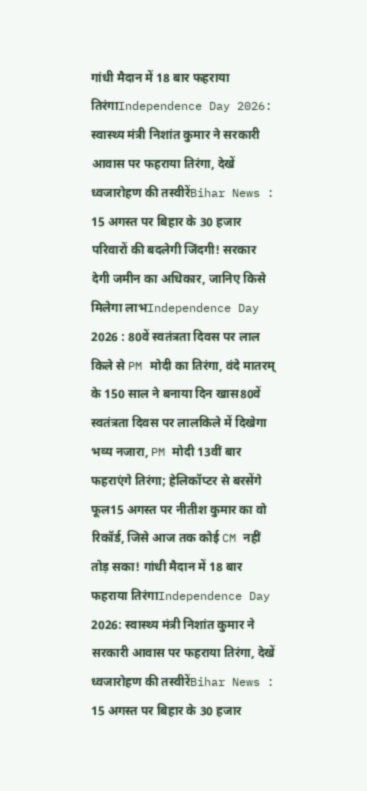गांधी मैदान में 18 बार फहराया तिरंगाIndependence Day 2026: स्वास्थ्य मंत्री निशांत कुमार ने सरकारी आवास पर फहराया तिरंगा, देखें ध्वजारोहण की तस्वीरेंBihar News : 15 अगस्त पर बिहार के 30 हजार परिवारों की बदलेगी जिंदगी! सरकार देगी जमीन का अधिकार, जानिए किसे मिलेगा लाभIndependence Day 2026 : 80वें स्वतंत्रता दिवस पर लाल किले से PM मोदी का तिरंगा, वंदे मातरम् के 150 साल ने बनाया दिन खास80वें स्वतंत्रता दिवस पर लालकिले में दिखेगा भव्य नजारा, PM मोदी 13वीं बार फहराएंगे तिरंगा; हेलिकॉप्टर से बरसेंगे फूल15 अगस्त पर नीतीश कुमार का वो रिकॉर्ड, जिसे आज तक कोई CM नहीं तोड़ सका! गांधी मैदान में 18 बार फहराया तिरंगाIndependence Day 2026: स्वास्थ्य मंत्री निशांत कुमार ने सरकारी आवास पर फहराया तिरंगा, देखें ध्वजारोहण की तस्वीरेंBihar News : 15 अगस्त पर बिहार के 30 हजार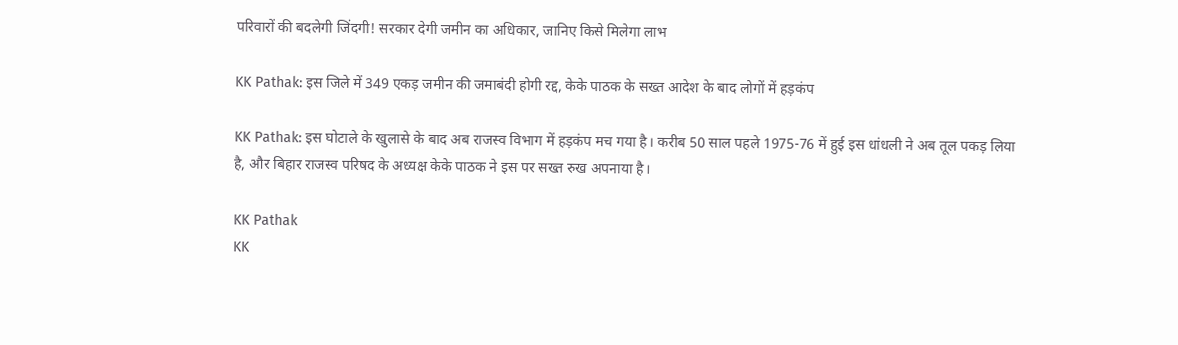परिवारों की बदलेगी जिंदगी! सरकार देगी जमीन का अधिकार, जानिए किसे मिलेगा लाभ

KK Pathak: इस जिले में 349 एकड़ जमीन की जमाबंदी होगी रद्द, केके पाठक के सख्त आदेश के बाद लोगों में हड़कंप

KK Pathak: इस घोटाले के खुलासे के बाद अब राजस्व विभाग में हड़कंप मच गया है। करीब 50 साल पहले 1975-76 में हुई इस धांधली ने अब तूल पकड़ लिया है, और बिहार राजस्व परिषद के अध्यक्ष केके पाठक ने इस पर सख्त रुख अपनाया है।

KK Pathak
KK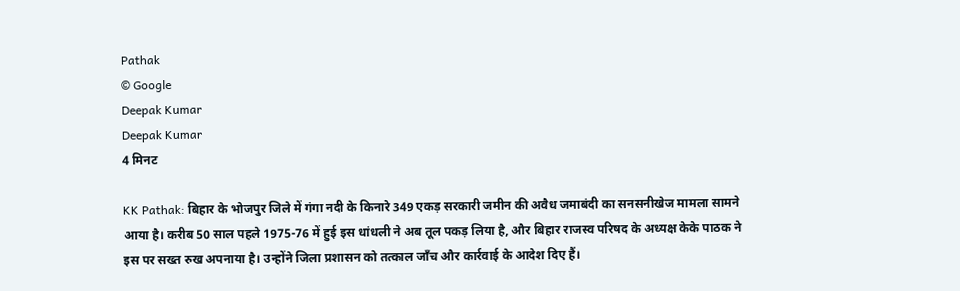Pathak
© Google
Deepak Kumar
Deepak Kumar
4 मिनट

KK Pathak: बिहार के भोजपुर जिले में गंगा नदी के किनारे 349 एकड़ सरकारी जमीन की अवैध जमाबंदी का सनसनीखेज मामला सामने आया है। करीब 50 साल पहले 1975-76 में हुई इस धांधली ने अब तूल पकड़ लिया है, और बिहार राजस्व परिषद के अध्यक्ष केके पाठक ने इस पर सख्त रुख अपनाया है। उन्होंने जिला प्रशासन को तत्काल जाँच और कार्रवाई के आदेश दिए हैं।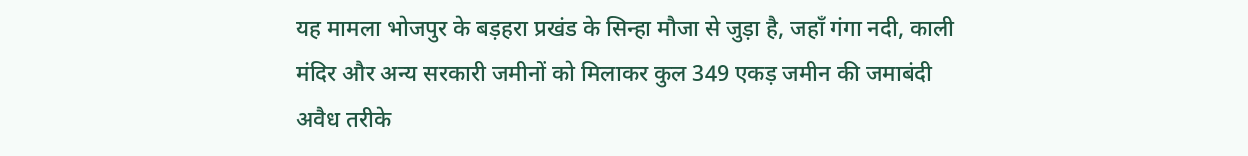यह मामला भोजपुर के बड़हरा प्रखंड के सिन्हा मौजा से जुड़ा है, जहाँ गंगा नदी, काली मंदिर और अन्य सरकारी जमीनों को मिलाकर कुल 349 एकड़ जमीन की जमाबंदी अवैध तरीके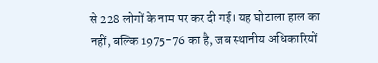से 228 लोगों के नाम पर कर दी गई। यह घोटाला हाल का नहीं, बल्कि 1975-76 का है, जब स्थानीय अधिकारियों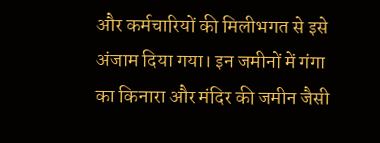और कर्मचारियों की मिलीभगत से इसे अंजाम दिया गया। इन जमीनों में गंगा का किनारा और मंदिर की जमीन जैसी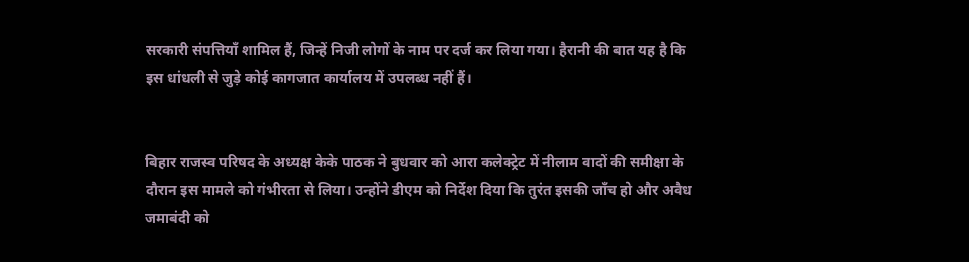सरकारी संपत्तियाँ शामिल हैं, जिन्हें निजी लोगों के नाम पर दर्ज कर लिया गया। हैरानी की बात यह है कि इस धांधली से जुड़े कोई कागजात कार्यालय में उपलब्ध नहीं हैं।


बिहार राजस्व परिषद के अध्यक्ष केके पाठक ने बुधवार को आरा कलेक्ट्रेट में नीलाम वादों की समीक्षा के दौरान इस मामले को गंभीरता से लिया। उन्होंने डीएम को निर्देश दिया कि तुरंत इसकी जाँच हो और अवैध जमाबंदी को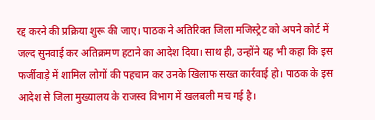रद्द करने की प्रक्रिया शुरू की जाए। पाठक ने अतिरिक्त जिला मजिस्ट्रेट को अपने कोर्ट में जल्द सुनवाई कर अतिक्रमण हटाने का आदेश दिया। साथ ही, उन्होंने यह भी कहा कि इस फर्जीवाड़े में शामिल लोगों की पहचान कर उनके खिलाफ सख्त कार्रवाई हो। पाठक के इस आदेश से जिला मुख्यालय के राजस्व विभाग में खलबली मच गई है।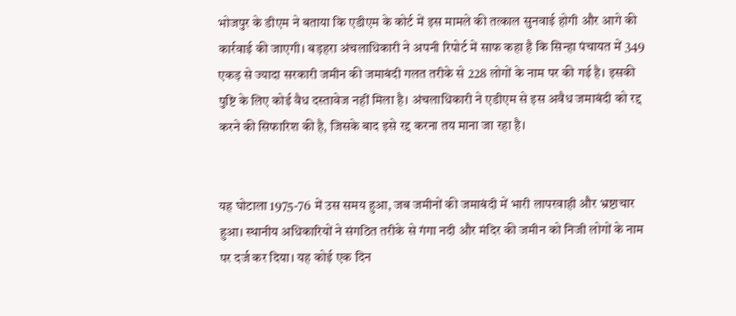भोजपुर के डीएम ने बताया कि एडीएम के कोर्ट में इस मामले की तत्काल सुनवाई होगी और आगे की कार्रवाई की जाएगी। बड़हरा अंचलाधिकारी ने अपनी रिपोर्ट में साफ कहा है कि सिन्हा पंचायत में 349 एकड़ से ज्यादा सरकारी जमीन की जमाबंदी गलत तरीके से 228 लोगों के नाम पर की गई है। इसकी पुष्टि के लिए कोई वैध दस्तावेज नहीं मिला है। अंचलाधिकारी ने एडीएम से इस अवैध जमाबंदी को रद्द करने की सिफारिश की है, जिसके बाद इसे रद्द करना तय माना जा रहा है।


यह घोटाला 1975-76 में उस समय हुआ, जब जमीनों की जमाबंदी में भारी लापरवाही और भ्रष्टाचार हुआ। स्थानीय अधिकारियों ने संगठित तरीके से गंगा नदी और मंदिर की जमीन को निजी लोगों के नाम पर दर्ज कर दिया। यह कोई एक दिन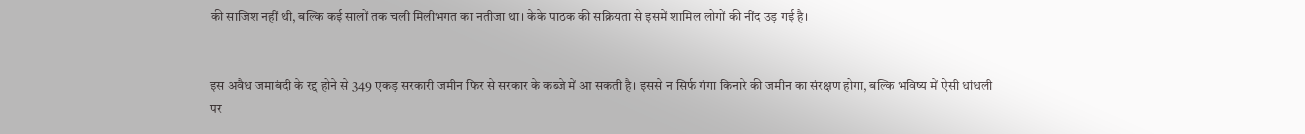की साजिश नहीं थी, बल्कि कई सालों तक चली मिलीभगत का नतीजा था। केके पाठक की सक्रियता से इसमें शामिल लोगों की नींद उड़ गई है।


इस अवैध जमाबंदी के रद्द होने से 349 एकड़ सरकारी जमीन फिर से सरकार के कब्जे में आ सकती है। इससे न सिर्फ गंगा किनारे की जमीन का संरक्षण होगा, बल्कि भविष्य में ऐसी धांधली पर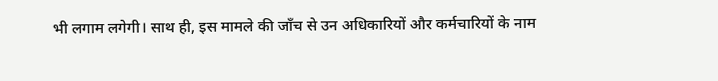भी लगाम लगेगी। साथ ही, इस मामले की जाँच से उन अधिकारियों और कर्मचारियों के नाम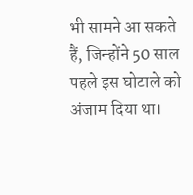भी सामने आ सकते हैं, जिन्होंने 50 साल पहले इस घोटाले को अंजाम दिया था।